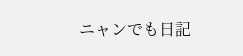ニャンでも日記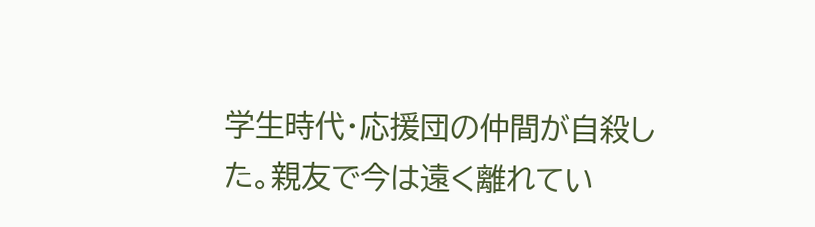学生時代・応援団の仲間が自殺した。親友で今は遠く離れてい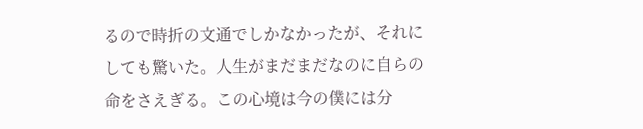るので時折の文通でしかなかったが、それにしても驚いた。人生がまだまだなのに自らの命をさえぎる。この心境は今の僕には分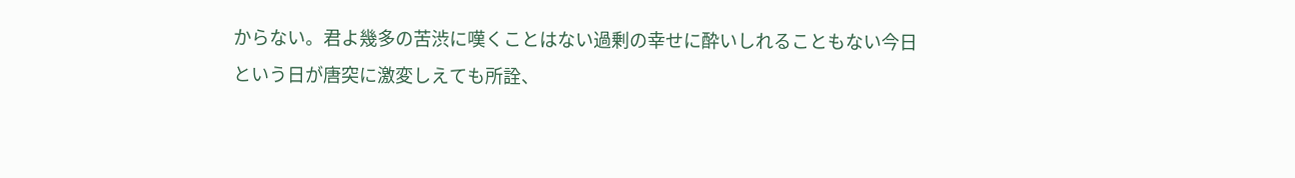からない。君よ幾多の苦渋に嘆くことはない過剰の幸せに酔いしれることもない今日という日が唐突に激変しえても所詮、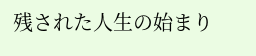残された人生の始まり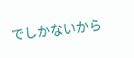でしかないから